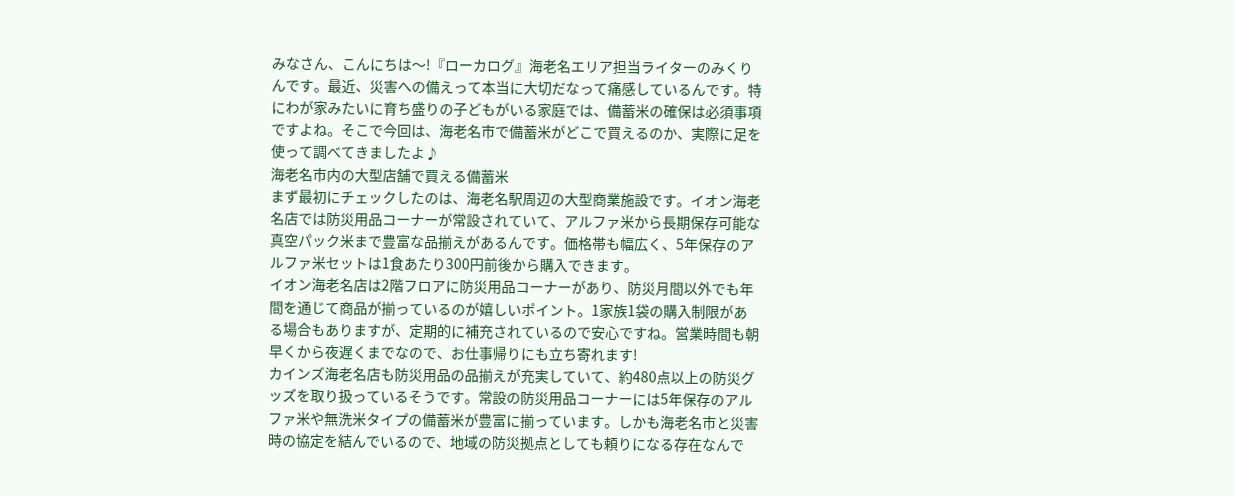みなさん、こんにちは〜!『ローカログ』海老名エリア担当ライターのみくりんです。最近、災害への備えって本当に大切だなって痛感しているんです。特にわが家みたいに育ち盛りの子どもがいる家庭では、備蓄米の確保は必須事項ですよね。そこで今回は、海老名市で備蓄米がどこで買えるのか、実際に足を使って調べてきましたよ♪
海老名市内の大型店舗で買える備蓄米
まず最初にチェックしたのは、海老名駅周辺の大型商業施設です。イオン海老名店では防災用品コーナーが常設されていて、アルファ米から長期保存可能な真空パック米まで豊富な品揃えがあるんです。価格帯も幅広く、5年保存のアルファ米セットは1食あたり300円前後から購入できます。
イオン海老名店は2階フロアに防災用品コーナーがあり、防災月間以外でも年間を通じて商品が揃っているのが嬉しいポイント。1家族1袋の購入制限がある場合もありますが、定期的に補充されているので安心ですね。営業時間も朝早くから夜遅くまでなので、お仕事帰りにも立ち寄れます!
カインズ海老名店も防災用品の品揃えが充実していて、約480点以上の防災グッズを取り扱っているそうです。常設の防災用品コーナーには5年保存のアルファ米や無洗米タイプの備蓄米が豊富に揃っています。しかも海老名市と災害時の協定を結んでいるので、地域の防災拠点としても頼りになる存在なんで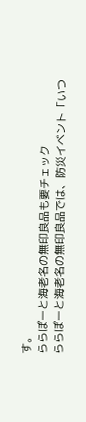す。
ららぽーと海老名の無印良品も要チェック
ららぽーと海老名の無印良品では、防災イベント「いつ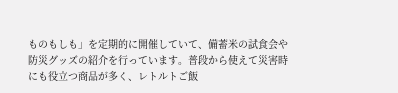ものもしも」を定期的に開催していて、備蓄米の試食会や防災グッズの紹介を行っています。普段から使えて災害時にも役立つ商品が多く、レトルトご飯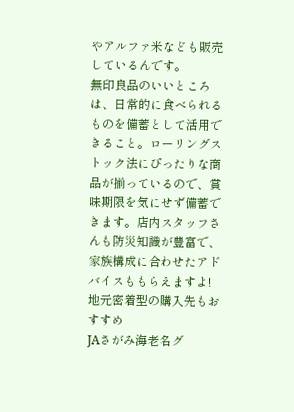やアルファ米なども販売しているんです。
無印良品のいいところは、日常的に食べられるものを備蓄として活用できること。ローリングストック法にぴったりな商品が揃っているので、賞味期限を気にせず備蓄できます。店内スタッフさんも防災知識が豊富で、家族構成に合わせたアドバイスももらえますよ!
地元密着型の購入先もおすすめ
JAさがみ海老名グ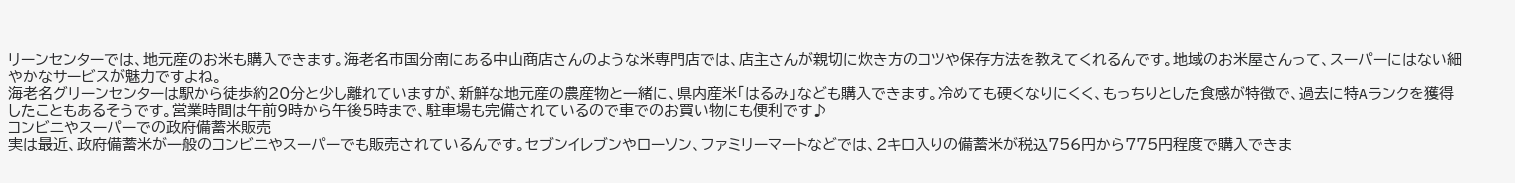リーンセンターでは、地元産のお米も購入できます。海老名市国分南にある中山商店さんのような米専門店では、店主さんが親切に炊き方のコツや保存方法を教えてくれるんです。地域のお米屋さんって、スーパーにはない細やかなサービスが魅力ですよね。
海老名グリーンセンターは駅から徒歩約20分と少し離れていますが、新鮮な地元産の農産物と一緒に、県内産米「はるみ」なども購入できます。冷めても硬くなりにくく、もっちりとした食感が特徴で、過去に特Aランクを獲得したこともあるそうです。営業時間は午前9時から午後5時まで、駐車場も完備されているので車でのお買い物にも便利です♪
コンビニやスーパーでの政府備蓄米販売
実は最近、政府備蓄米が一般のコンビニやスーパーでも販売されているんです。セブンイレブンやローソン、ファミリーマートなどでは、2キロ入りの備蓄米が税込756円から775円程度で購入できま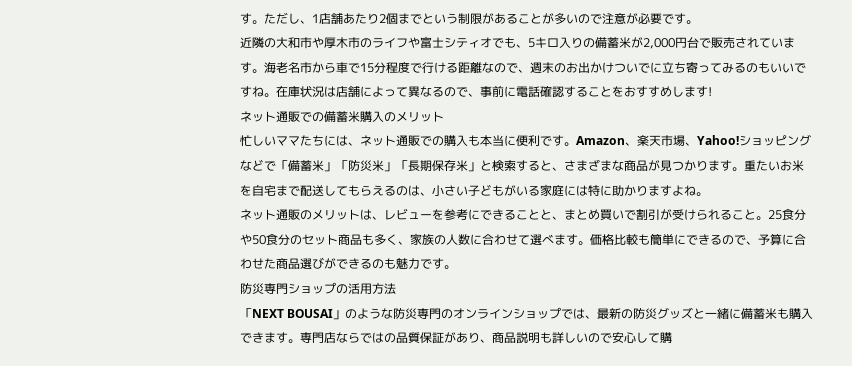す。ただし、1店舗あたり2個までという制限があることが多いので注意が必要です。
近隣の大和市や厚木市のライフや富士シティオでも、5キロ入りの備蓄米が2,000円台で販売されています。海老名市から車で15分程度で行ける距離なので、週末のお出かけついでに立ち寄ってみるのもいいですね。在庫状況は店舗によって異なるので、事前に電話確認することをおすすめします!
ネット通販での備蓄米購入のメリット
忙しいママたちには、ネット通販での購入も本当に便利です。Amazon、楽天市場、Yahoo!ショッピングなどで「備蓄米」「防災米」「長期保存米」と検索すると、さまざまな商品が見つかります。重たいお米を自宅まで配送してもらえるのは、小さい子どもがいる家庭には特に助かりますよね。
ネット通販のメリットは、レビューを参考にできることと、まとめ買いで割引が受けられること。25食分や50食分のセット商品も多く、家族の人数に合わせて選べます。価格比較も簡単にできるので、予算に合わせた商品選びができるのも魅力です。
防災専門ショップの活用方法
「NEXT BOUSAI」のような防災専門のオンラインショップでは、最新の防災グッズと一緒に備蓄米も購入できます。専門店ならではの品質保証があり、商品説明も詳しいので安心して購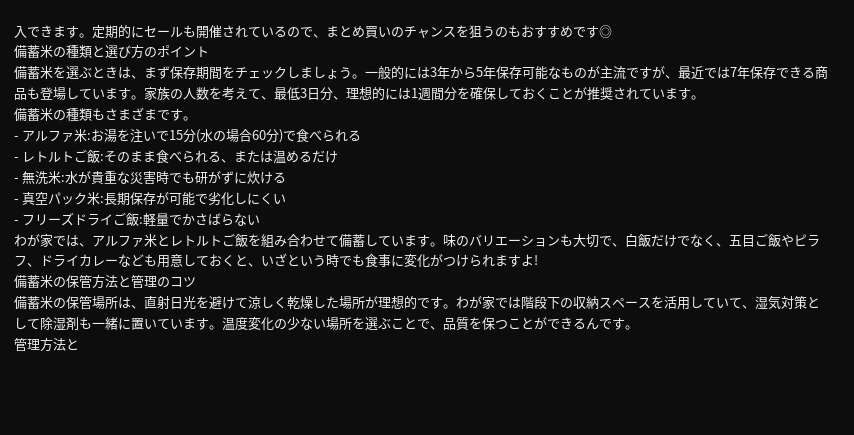入できます。定期的にセールも開催されているので、まとめ買いのチャンスを狙うのもおすすめです◎
備蓄米の種類と選び方のポイント
備蓄米を選ぶときは、まず保存期間をチェックしましょう。一般的には3年から5年保存可能なものが主流ですが、最近では7年保存できる商品も登場しています。家族の人数を考えて、最低3日分、理想的には1週間分を確保しておくことが推奨されています。
備蓄米の種類もさまざまです。
- アルファ米:お湯を注いで15分(水の場合60分)で食べられる
- レトルトご飯:そのまま食べられる、または温めるだけ
- 無洗米:水が貴重な災害時でも研がずに炊ける
- 真空パック米:長期保存が可能で劣化しにくい
- フリーズドライご飯:軽量でかさばらない
わが家では、アルファ米とレトルトご飯を組み合わせて備蓄しています。味のバリエーションも大切で、白飯だけでなく、五目ご飯やピラフ、ドライカレーなども用意しておくと、いざという時でも食事に変化がつけられますよ!
備蓄米の保管方法と管理のコツ
備蓄米の保管場所は、直射日光を避けて涼しく乾燥した場所が理想的です。わが家では階段下の収納スペースを活用していて、湿気対策として除湿剤も一緒に置いています。温度変化の少ない場所を選ぶことで、品質を保つことができるんです。
管理方法と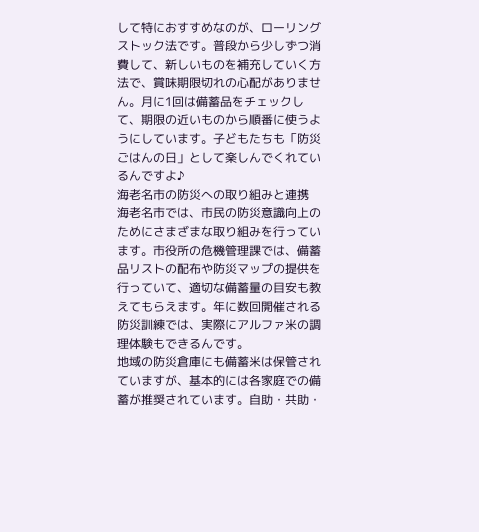して特におすすめなのが、ローリングストック法です。普段から少しずつ消費して、新しいものを補充していく方法で、賞味期限切れの心配がありません。月に1回は備蓄品をチェックして、期限の近いものから順番に使うようにしています。子どもたちも「防災ごはんの日」として楽しんでくれているんですよ♪
海老名市の防災への取り組みと連携
海老名市では、市民の防災意識向上のためにさまざまな取り組みを行っています。市役所の危機管理課では、備蓄品リストの配布や防災マップの提供を行っていて、適切な備蓄量の目安も教えてもらえます。年に数回開催される防災訓練では、実際にアルファ米の調理体験もできるんです。
地域の防災倉庫にも備蓄米は保管されていますが、基本的には各家庭での備蓄が推奨されています。自助・共助・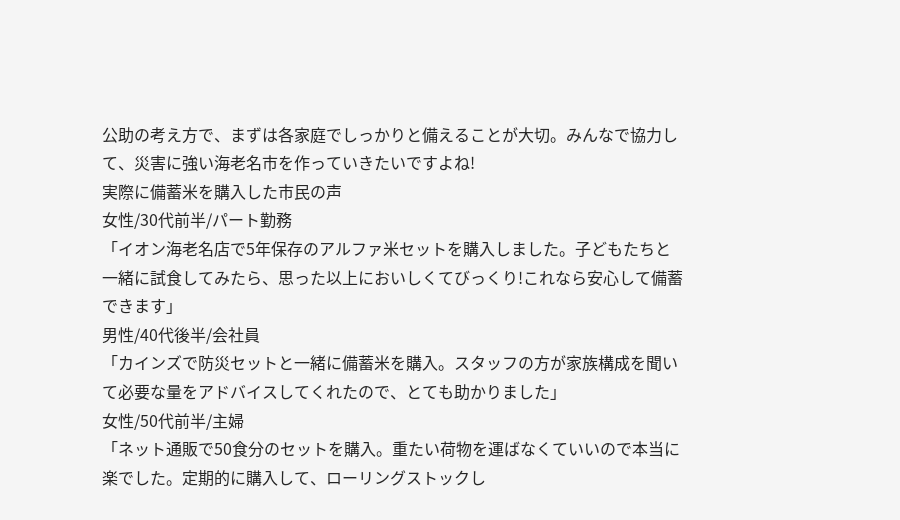公助の考え方で、まずは各家庭でしっかりと備えることが大切。みんなで協力して、災害に強い海老名市を作っていきたいですよね!
実際に備蓄米を購入した市民の声
女性/30代前半/パート勤務
「イオン海老名店で5年保存のアルファ米セットを購入しました。子どもたちと一緒に試食してみたら、思った以上においしくてびっくり!これなら安心して備蓄できます」
男性/40代後半/会社員
「カインズで防災セットと一緒に備蓄米を購入。スタッフの方が家族構成を聞いて必要な量をアドバイスしてくれたので、とても助かりました」
女性/50代前半/主婦
「ネット通販で50食分のセットを購入。重たい荷物を運ばなくていいので本当に楽でした。定期的に購入して、ローリングストックし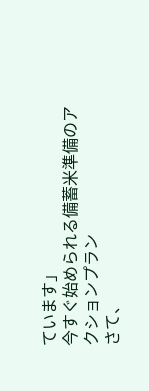ています」
今すぐ始められる備蓄米準備のアクションプラン
さて、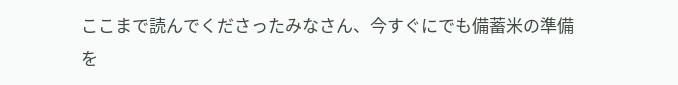ここまで読んでくださったみなさん、今すぐにでも備蓄米の準備を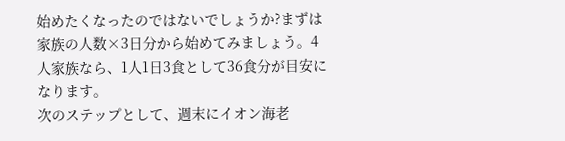始めたくなったのではないでしょうか?まずは家族の人数×3日分から始めてみましょう。4人家族なら、1人1日3食として36食分が目安になります。
次のステップとして、週末にイオン海老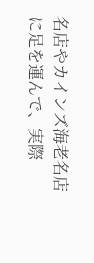名店やカインズ海老名店に足を運んで、実際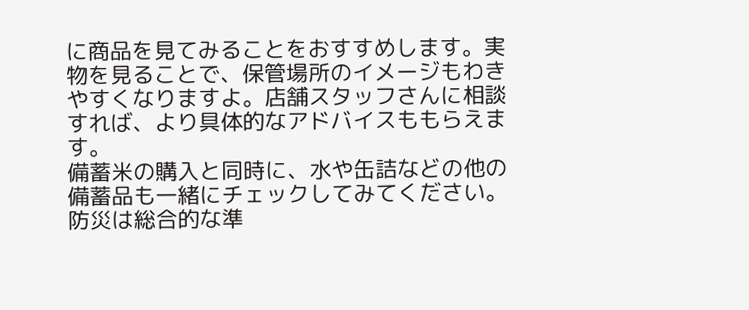に商品を見てみることをおすすめします。実物を見ることで、保管場所のイメージもわきやすくなりますよ。店舗スタッフさんに相談すれば、より具体的なアドバイスももらえます。
備蓄米の購入と同時に、水や缶詰などの他の備蓄品も一緒にチェックしてみてください。防災は総合的な準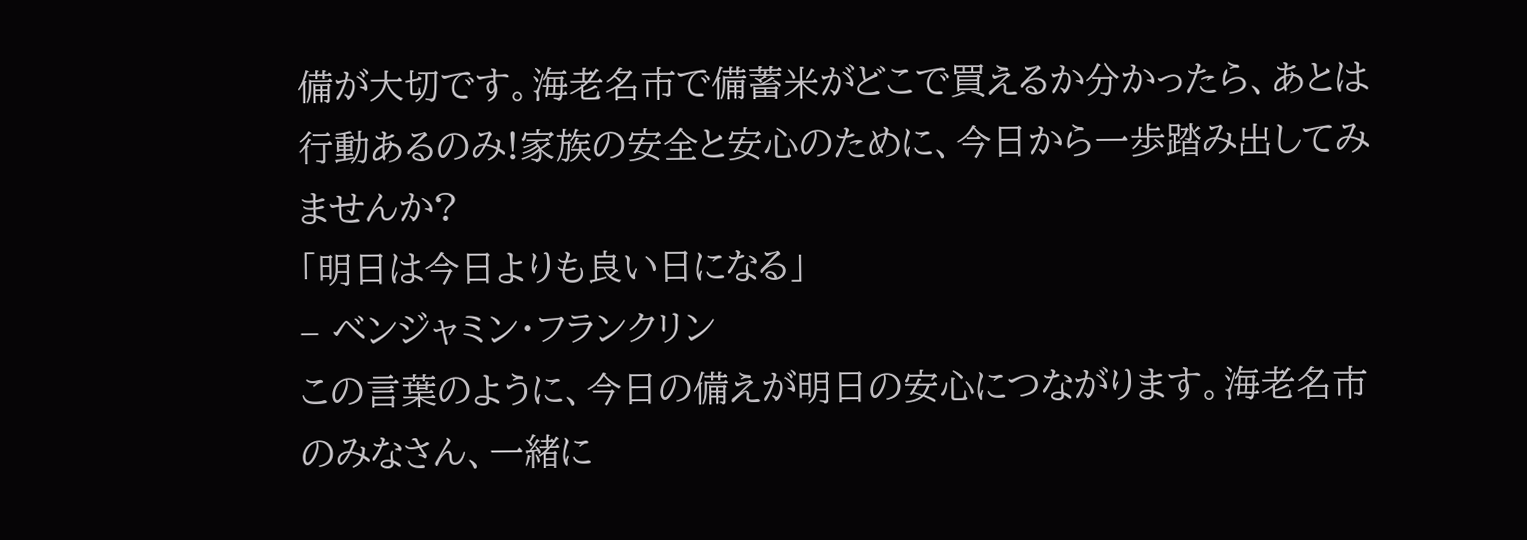備が大切です。海老名市で備蓄米がどこで買えるか分かったら、あとは行動あるのみ!家族の安全と安心のために、今日から一歩踏み出してみませんか?
「明日は今日よりも良い日になる」
– ベンジャミン・フランクリン
この言葉のように、今日の備えが明日の安心につながります。海老名市のみなさん、一緒に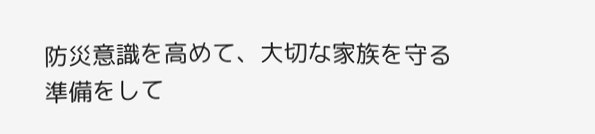防災意識を高めて、大切な家族を守る準備をして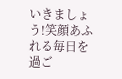いきましょう!笑顔あふれる毎日を過ご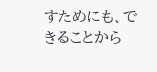すためにも、できることから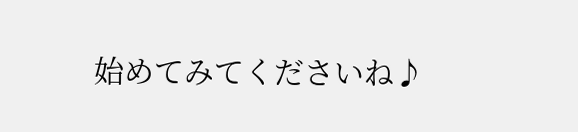始めてみてくださいね♪